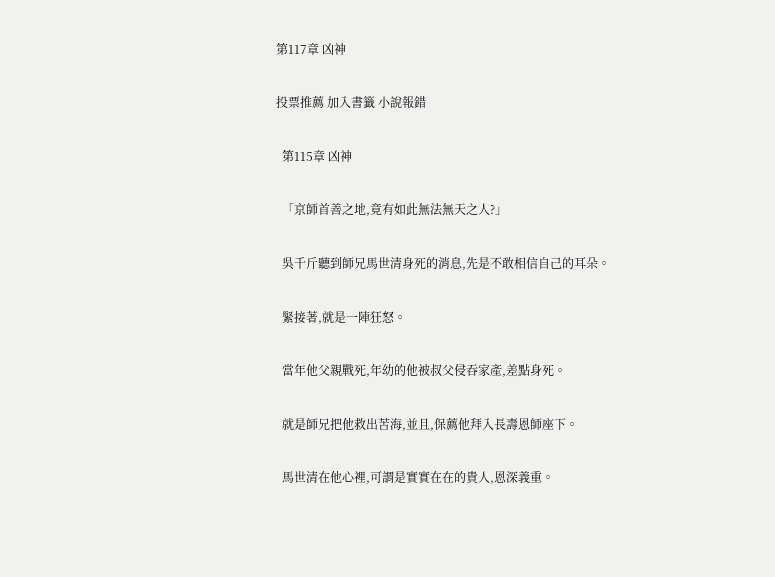第117章 凶神

投票推薦 加入書籤 小說報錯

  第115章 凶神

  「京師首善之地,竟有如此無法無天之人?」

  吳千斤聽到師兄馬世清身死的消息,先是不敢相信自己的耳朵。

  緊接著,就是一陣狂怒。

  當年他父親戰死,年幼的他被叔父侵吞家產,差點身死。

  就是師兄把他救出苦海,並且,保薦他拜入長壽恩師座下。

  馬世清在他心裡,可謂是實實在在的貴人,恩深義重。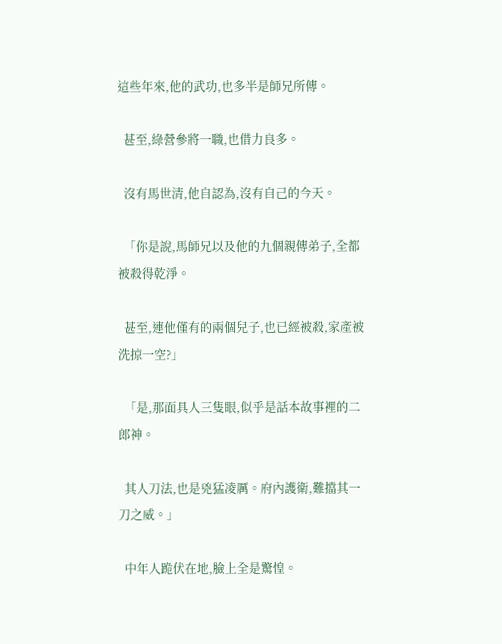這些年來,他的武功,也多半是師兄所傳。

  甚至,綠營參將一職,也借力良多。

  沒有馬世清,他自認為,沒有自己的今天。

  「你是說,馬師兄以及他的九個親傳弟子,全都被殺得乾淨。

  甚至,連他僅有的兩個兒子,也已經被殺,家產被洗掠一空?」

  「是,那面具人三隻眼,似乎是話本故事裡的二郎神。

  其人刀法,也是兇猛凌厲。府內護衛,難擋其一刀之威。」

  中年人跪伏在地,臉上全是驚惶。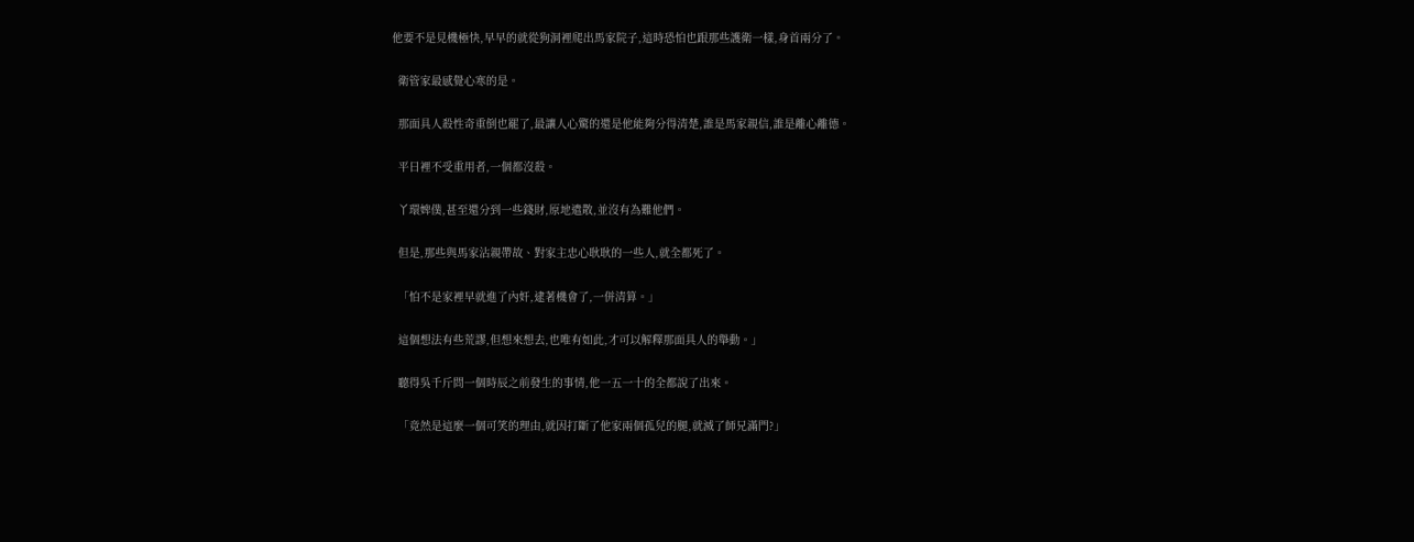他要不是見機極快,早早的就從狗洞裡爬出馬家院子,這時恐怕也跟那些護衛一樣,身首兩分了。

  衛管家最感覺心寒的是。

  那面具人殺性奇重倒也罷了,最讓人心驚的還是他能夠分得清楚,誰是馬家親信,誰是離心離德。

  平日裡不受重用者,一個都沒殺。

  丫環婢僕,甚至還分到一些錢財,原地遣散,並沒有為難他們。

  但是,那些與馬家沾親帶故、對家主忠心耿耿的一些人,就全都死了。

  「怕不是家裡早就進了內奸,逮著機會了,一併清算。」

  這個想法有些荒謬,但想來想去,也唯有如此,才可以解釋那面具人的舉動。」

  聽得吳千斤問一個時辰之前發生的事情,他一五一十的全都說了出來。

  「竟然是這麼一個可笑的理由,就因打斷了他家兩個孤兒的腿,就滅了師兄滿門?」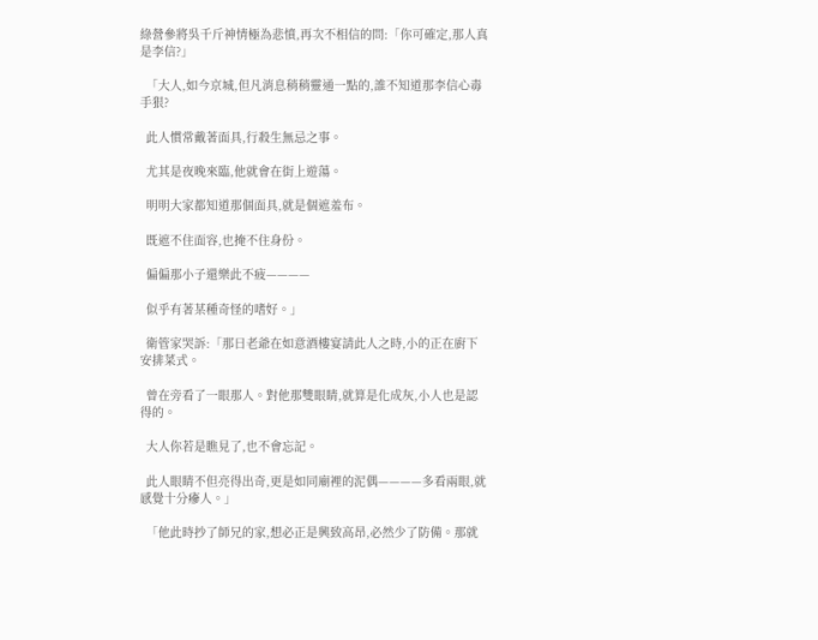綠營參將吳千斤神情極為悲憤,再次不相信的問:「你可確定,那人真是李信?」

  「大人,如今京城,但凡消息稍稍靈通一點的,誰不知道那李信心毒手狠?

  此人慣常戴著面具,行殺生無忌之事。

  尤其是夜晚來臨,他就會在街上遊蕩。

  明明大家都知道那個面具,就是個遮羞布。

  既遮不住面容,也掩不住身份。

  偏偏那小子還樂此不疲————

  似乎有著某種奇怪的嗜好。」

  衛管家哭訴:「那日老爺在如意酒樓宴請此人之時,小的正在廚下安排菜式。

  曾在旁看了一眼那人。對他那雙眼睛,就算是化成灰,小人也是認得的。

  大人你若是瞧見了,也不會忘記。

  此人眼睛不但亮得出奇,更是如同廟裡的泥偶————多看兩眼,就感覺十分瘮人。」

  「他此時抄了師兄的家,想必正是興致高昂,必然少了防備。那就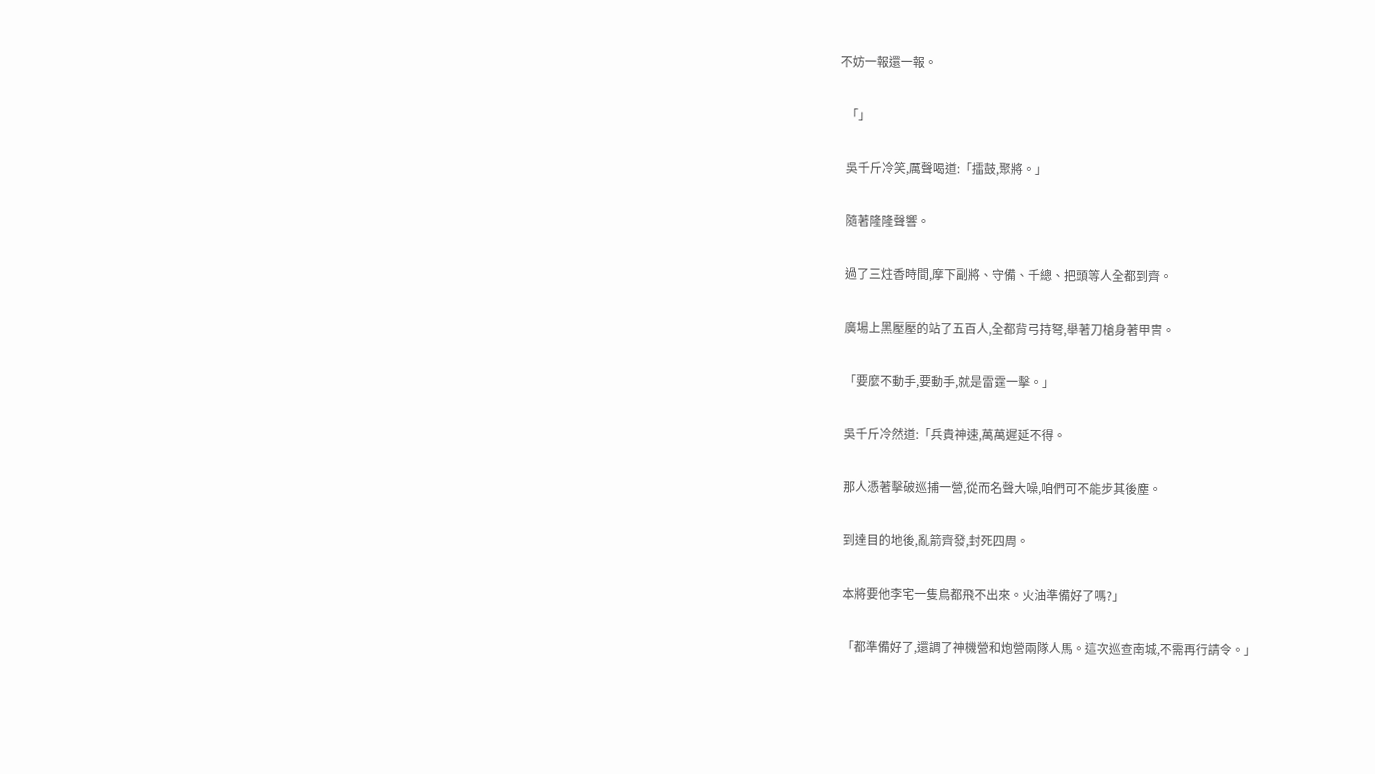不妨一報還一報。

  「」

  吳千斤冷笑,厲聲喝道:「擂鼓,聚將。」

  隨著隆隆聲響。

  過了三炷香時間,摩下副將、守備、千總、把頭等人全都到齊。

  廣場上黑壓壓的站了五百人,全都背弓持弩,舉著刀槍身著甲冑。

  「要麼不動手,要動手,就是雷霆一擊。」

  吳千斤冷然道:「兵貴神速,萬萬遲延不得。

  那人憑著擊破巡捕一營,從而名聲大噪,咱們可不能步其後塵。

  到達目的地後,亂箭齊發,封死四周。

  本將要他李宅一隻鳥都飛不出來。火油準備好了嗎?」

  「都準備好了,還調了神機營和炮營兩隊人馬。這次巡查南城,不需再行請令。」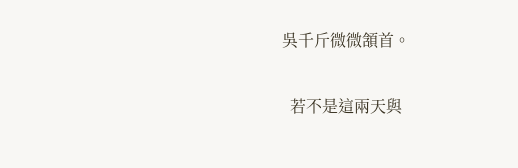吳千斤微微頷首。

  若不是這兩天與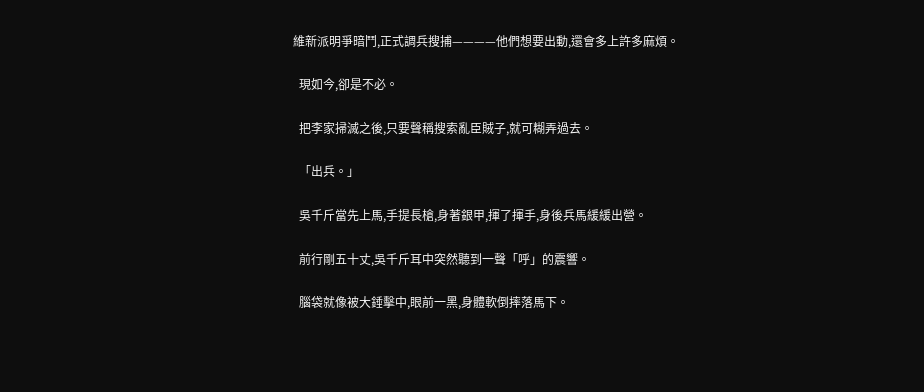維新派明爭暗鬥,正式調兵搜捕————他們想要出動,還會多上許多麻煩。

  現如今,卻是不必。

  把李家掃滅之後,只要聲稱搜索亂臣賊子,就可糊弄過去。

  「出兵。」

  吳千斤當先上馬,手提長槍,身著銀甲,揮了揮手,身後兵馬緩緩出營。

  前行剛五十丈,吳千斤耳中突然聽到一聲「呼」的震響。

  腦袋就像被大錘擊中,眼前一黑,身體軟倒摔落馬下。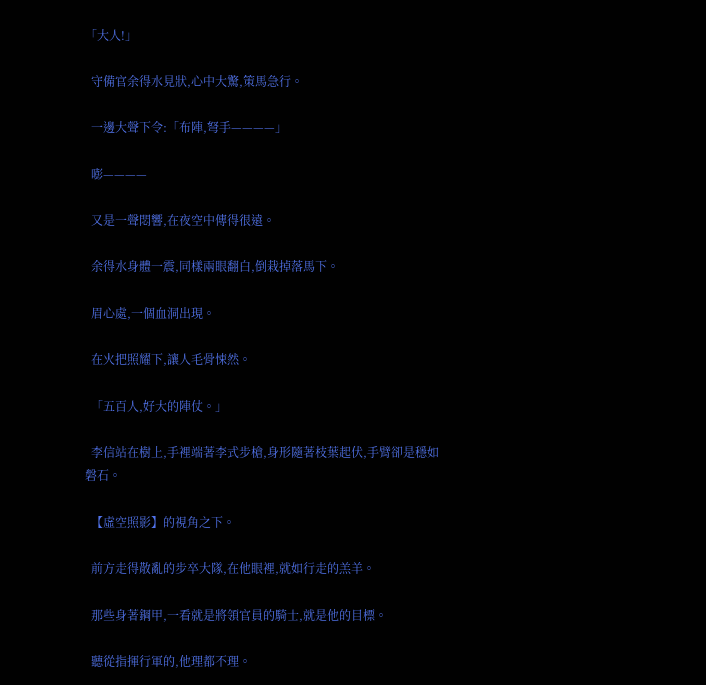「大人!」

  守備官余得水見狀,心中大驚,策馬急行。

  一邊大聲下令:「布陣,弩手————」

  嘭————

  又是一聲悶響,在夜空中傳得很遠。

  余得水身體一震,同樣兩眼翻白,倒栽掉落馬下。

  眉心處,一個血洞出現。

  在火把照耀下,讓人毛骨悚然。

  「五百人,好大的陣仗。」

  李信站在樹上,手裡端著李式步槍,身形隨著枝葉起伏,手臂卻是穩如磐石。

  【虛空照影】的視角之下。

  前方走得散亂的步卒大隊,在他眼裡,就如行走的羔羊。

  那些身著鋼甲,一看就是將領官員的騎士,就是他的目標。

  聽從指揮行軍的,他理都不理。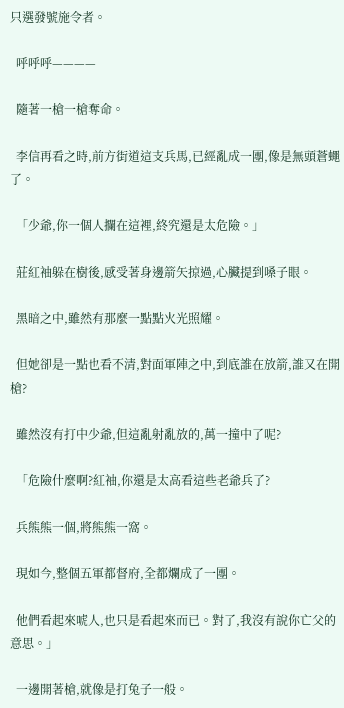只選發號施令者。

  呼呼呼————

  隨著一槍一槍奪命。

  李信再看之時,前方街道這支兵馬,已經亂成一團,像是無頭蒼蠅了。

  「少爺,你一個人攔在這裡,終究還是太危險。」

  莊紅袖躲在樹後,感受著身邊箭矢掠過,心臟提到嗓子眼。

  黑暗之中,雖然有那麼一點點火光照耀。

  但她卻是一點也看不清,對面軍陣之中,到底誰在放箭,誰又在開槍?

  雖然沒有打中少爺,但這亂射亂放的,萬一撞中了呢?

  「危險什麼啊?紅袖,你還是太高看這些老爺兵了?

  兵熊熊一個,將熊熊一窩。

  現如今,整個五軍都督府,全都爛成了一團。

  他們看起來唬人,也只是看起來而已。對了,我沒有說你亡父的意思。」

  一邊開著槍,就像是打兔子一般。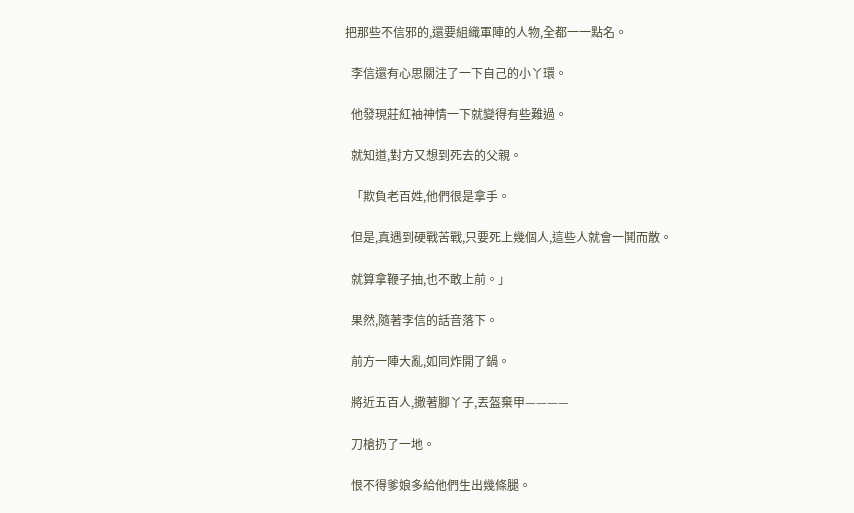把那些不信邪的,還要組織軍陣的人物,全都一一點名。

  李信還有心思關注了一下自己的小丫環。

  他發現莊紅袖神情一下就變得有些難過。

  就知道,對方又想到死去的父親。

  「欺負老百姓,他們很是拿手。

  但是,真遇到硬戰苦戰,只要死上幾個人,這些人就會一鬨而散。

  就算拿鞭子抽,也不敢上前。」

  果然,隨著李信的話音落下。

  前方一陣大亂,如同炸開了鍋。

  將近五百人,撒著腳丫子,丟盔棄甲————

  刀槍扔了一地。

  恨不得爹娘多給他們生出幾條腿。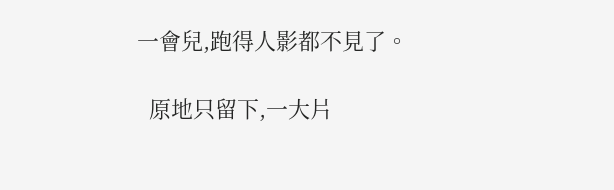一會兒,跑得人影都不見了。

  原地只留下,一大片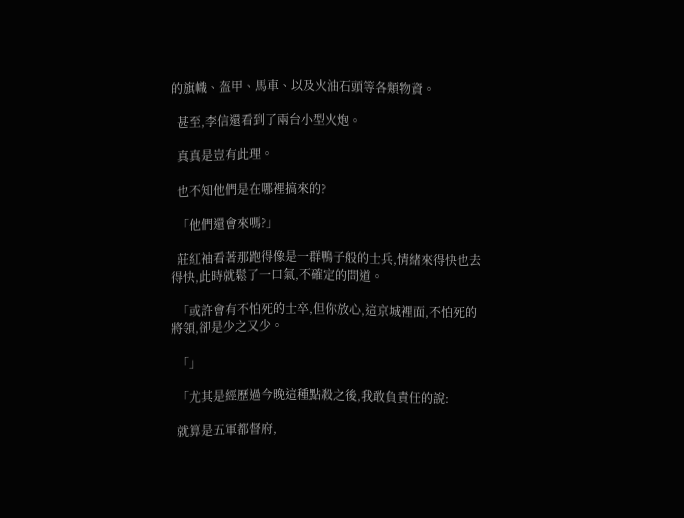的旗幟、盔甲、馬車、以及火油石頭等各類物資。

  甚至,李信還看到了兩台小型火炮。

  真真是豈有此理。

  也不知他們是在哪裡搞來的?

  「他們還會來嗎?」

  莊紅袖看著那跑得像是一群鴨子般的士兵,情緒來得快也去得快,此時就鬆了一口氣,不確定的問道。

  「或許會有不怕死的士卒,但你放心,這京城裡面,不怕死的將領,卻是少之又少。

  「」

  「尤其是經歷過今晚這種點殺之後,我敢負責任的說:

  就算是五軍都督府,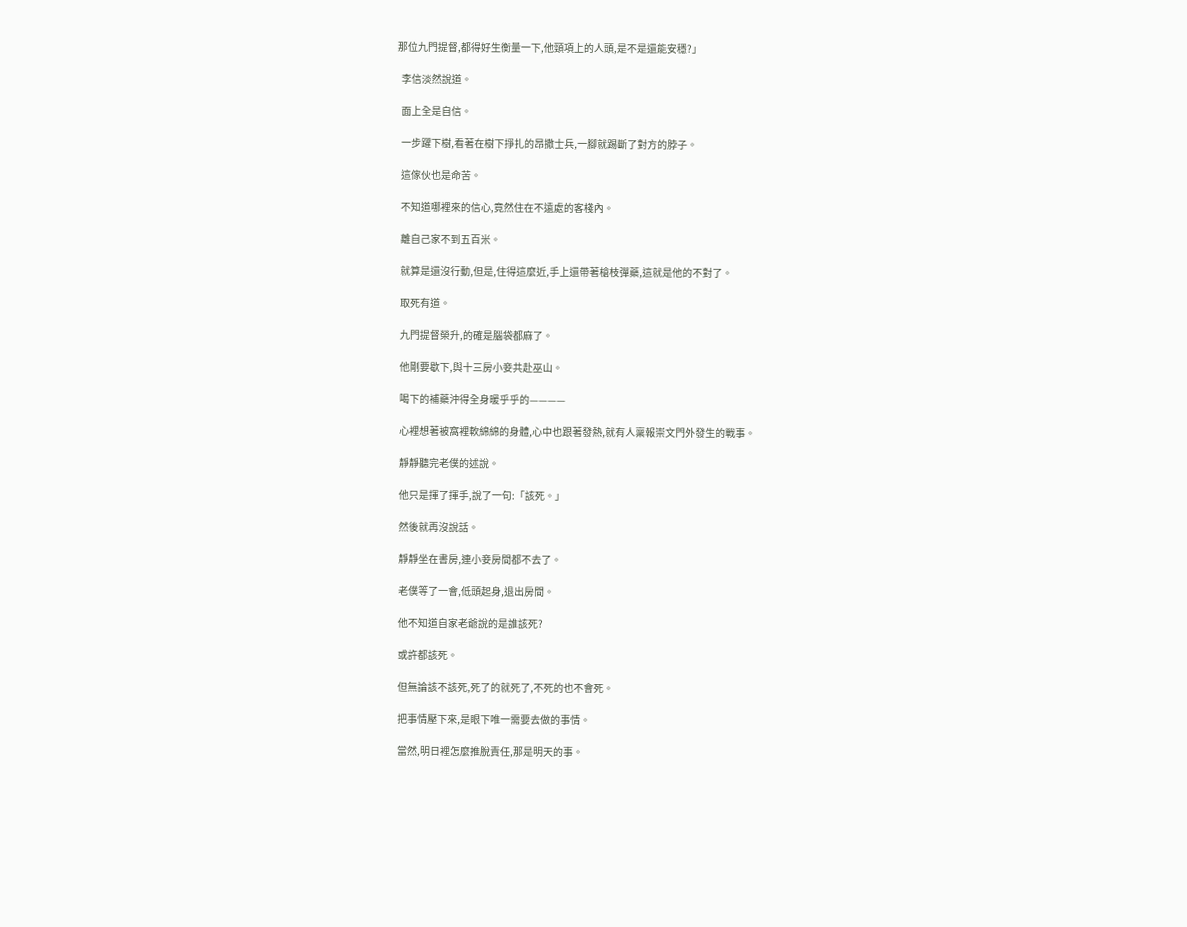那位九門提督,都得好生衡量一下,他頸項上的人頭,是不是還能安穩?」

  李信淡然說道。

  面上全是自信。

  一步躍下樹,看著在樹下掙扎的昂撒士兵,一腳就踢斷了對方的脖子。

  這傢伙也是命苦。

  不知道哪裡來的信心,竟然住在不遠處的客棧內。

  離自己家不到五百米。

  就算是還沒行動,但是,住得這麼近,手上還帶著槍枝彈藥,這就是他的不對了。

  取死有道。

  九門提督榮升,的確是腦袋都麻了。

  他剛要歇下,與十三房小妾共赴巫山。

  喝下的補藥沖得全身暖乎乎的————

  心裡想著被窩裡軟綿綿的身體,心中也跟著發熱,就有人稟報崇文門外發生的戰事。

  靜靜聽完老僕的述說。

  他只是揮了揮手,說了一句:「該死。」

  然後就再沒說話。

  靜靜坐在書房,連小妾房間都不去了。

  老僕等了一會,低頭起身,退出房間。

  他不知道自家老爺說的是誰該死?

  或許都該死。

  但無論該不該死,死了的就死了,不死的也不會死。

  把事情壓下來,是眼下唯一需要去做的事情。

  當然,明日裡怎麼推脫責任,那是明天的事。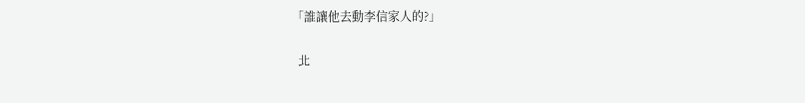「誰讓他去動李信家人的?」

  北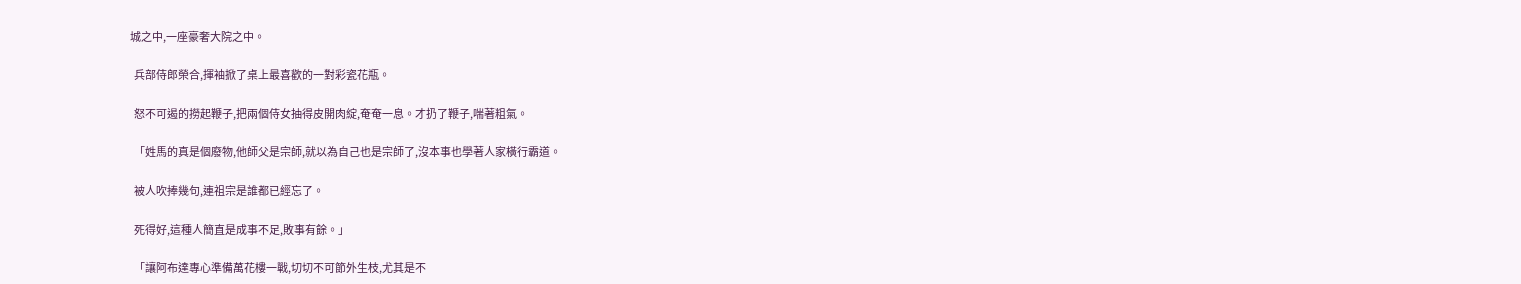城之中,一座豪奢大院之中。

  兵部侍郎榮合,揮袖掀了桌上最喜歡的一對彩瓷花瓶。

  怒不可遏的撈起鞭子,把兩個侍女抽得皮開肉綻,奄奄一息。才扔了鞭子,喘著粗氣。

  「姓馬的真是個廢物,他師父是宗師,就以為自己也是宗師了,沒本事也學著人家橫行霸道。

  被人吹捧幾句,連祖宗是誰都已經忘了。

  死得好,這種人簡直是成事不足,敗事有餘。」

  「讓阿布達專心準備萬花樓一戰,切切不可節外生枝,尤其是不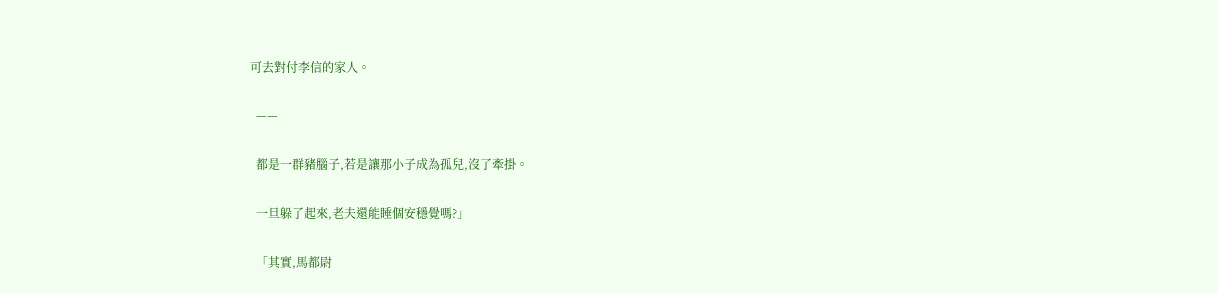可去對付李信的家人。

  ——

  都是一群豬腦子,若是讓那小子成為孤兒,沒了牽掛。

  一旦躲了起來,老夫還能睡個安穩覺嗎?」

  「其實,馬都尉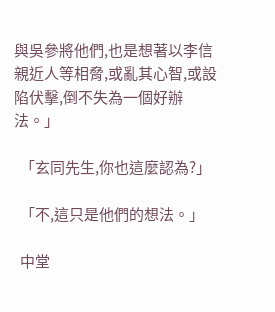與吳參將他們,也是想著以李信親近人等相脅,或亂其心智,或設陷伏擊,倒不失為一個好辦法。」

  「玄同先生,你也這麼認為?」

  「不,這只是他們的想法。」

  中堂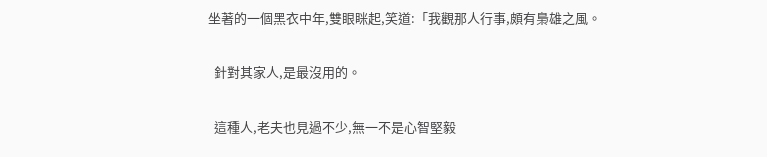坐著的一個黑衣中年,雙眼眯起,笑道:「我觀那人行事,頗有梟雄之風。

  針對其家人,是最沒用的。

  這種人,老夫也見過不少,無一不是心智堅毅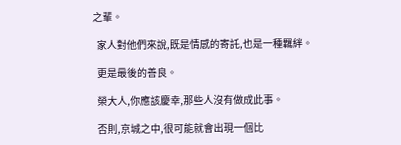之輩。

  家人對他們來說,既是情感的寄託,也是一種羈絆。

  更是最後的善良。

  榮大人,你應該慶幸,那些人沒有做成此事。

  否則,京城之中,很可能就會出現一個比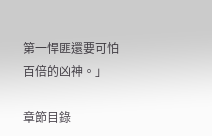第一悍匪還要可怕百倍的凶神。」

章節目錄